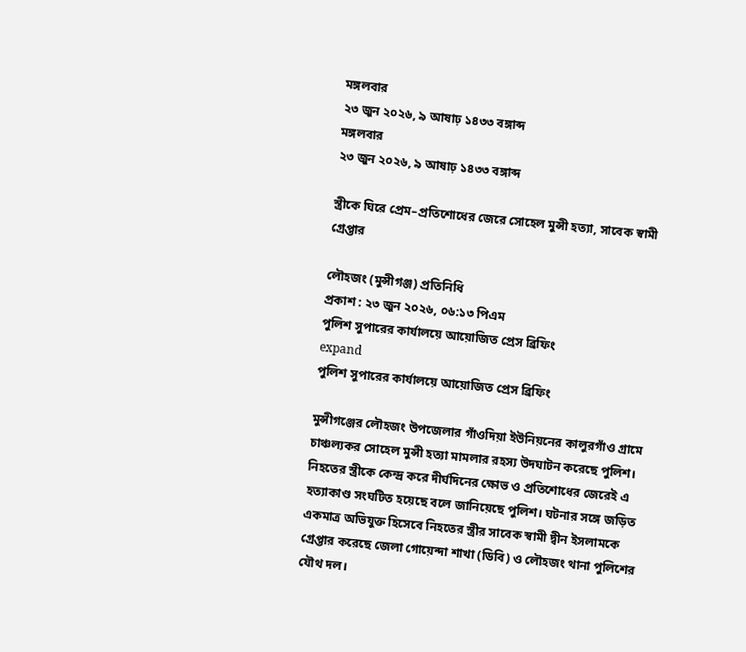মঙ্গলবার
২৩ জুন ২০২৬, ৯ আষাঢ় ১৪৩৩ বঙ্গাব্দ
মঙ্গলবার
২৩ জুন ২০২৬, ৯ আষাঢ় ১৪৩৩ বঙ্গাব্দ

স্ত্রীকে ঘিরে প্রেম–প্রতিশোধের জেরে সোহেল মুন্সী হত্যা, সাবেক স্বামী গ্রেপ্তার

লৌহজং (মুন্সীগঞ্জ) প্রতিনিধি
প্রকাশ : ২৩ জুন ২০২৬, ০৬:১৩ পিএম
পুলিশ সুপারের কার্যালয়ে আয়োজিত প্রেস ব্রিফিং
expand
পুলিশ সুপারের কার্যালয়ে আয়োজিত প্রেস ব্রিফিং

মুন্সীগঞ্জের লৌহজং উপজেলার গাঁওদিয়া ইউনিয়নের কালুরগাঁও গ্রামে চাঞ্চল্যকর সোহেল মুন্সী হত্যা মামলার রহস্য উদঘাটন করেছে পুলিশ। নিহতের স্ত্রীকে কেন্দ্র করে দীর্ঘদিনের ক্ষোভ ও প্রতিশোধের জেরেই এ হত্যাকাণ্ড সংঘটিত হয়েছে বলে জানিয়েছে পুলিশ। ঘটনার সঙ্গে জড়িত একমাত্র অভিযুক্ত হিসেবে নিহতের স্ত্রীর সাবেক স্বামী দ্বীন ইসলামকে গ্রেপ্তার করেছে জেলা গোয়েন্দা শাখা (ডিবি) ও লৌহজং থানা পুলিশের যৌথ দল।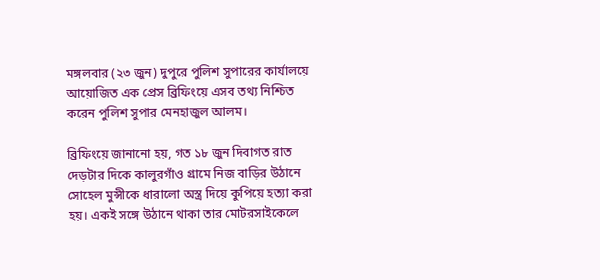মঙ্গলবার (২৩ জুন) দুপুরে পুলিশ সুপারের কার্যালয়ে আয়োজিত এক প্রেস ব্রিফিংয়ে এসব তথ্য নিশ্চিত করেন পুলিশ সুপার মেনহাজুল আলম।

ব্রিফিংয়ে জানানো হয়, গত ১৮ জুন দিবাগত রাত দেড়টার দিকে কালুরগাঁও গ্রামে নিজ বাড়ির উঠানে সোহেল মুন্সীকে ধারালো অস্ত্র দিয়ে কুপিয়ে হত্যা করা হয়। একই সঙ্গে উঠানে থাকা তার মোটরসাইকেলে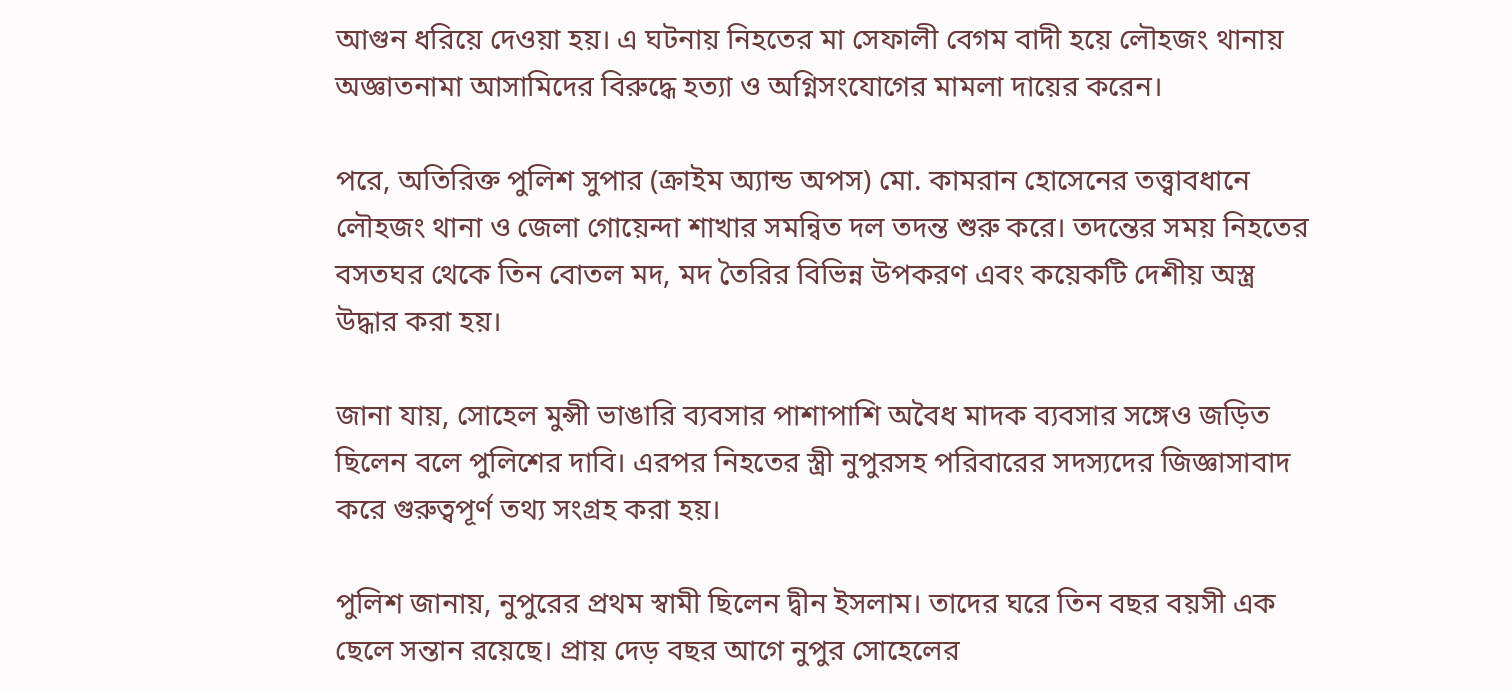আগুন ধরিয়ে দেওয়া হয়। এ ঘটনায় নিহতের মা সেফালী বেগম বাদী হয়ে লৌহজং থানায় অজ্ঞাতনামা আসামিদের বিরুদ্ধে হত্যা ও অগ্নিসংযোগের মামলা দায়ের করেন।

পরে, অতিরিক্ত পুলিশ সুপার (ক্রাইম অ্যান্ড অপস) মো. কামরান হোসেনের তত্ত্বাবধানে লৌহজং থানা ও জেলা গোয়েন্দা শাখার সমন্বিত দল তদন্ত শুরু করে। তদন্তের সময় নিহতের বসতঘর থেকে তিন বোতল মদ, মদ তৈরির বিভিন্ন উপকরণ এবং কয়েকটি দেশীয় অস্ত্র উদ্ধার করা হয়।

জানা যায়, সোহেল মুন্সী ভাঙারি ব্যবসার পাশাপাশি অবৈধ মাদক ব্যবসার সঙ্গেও জড়িত ছিলেন বলে পুলিশের দাবি। এরপর নিহতের স্ত্রী নুপুরসহ পরিবারের সদস্যদের জিজ্ঞাসাবাদ করে গুরুত্বপূর্ণ তথ্য সংগ্রহ করা হয়।

পুলিশ জানায়, নুপুরের প্রথম স্বামী ছিলেন দ্বীন ইসলাম। তাদের ঘরে তিন বছর বয়সী এক ছেলে সন্তান রয়েছে। প্রায় দেড় বছর আগে নুপুর সোহেলের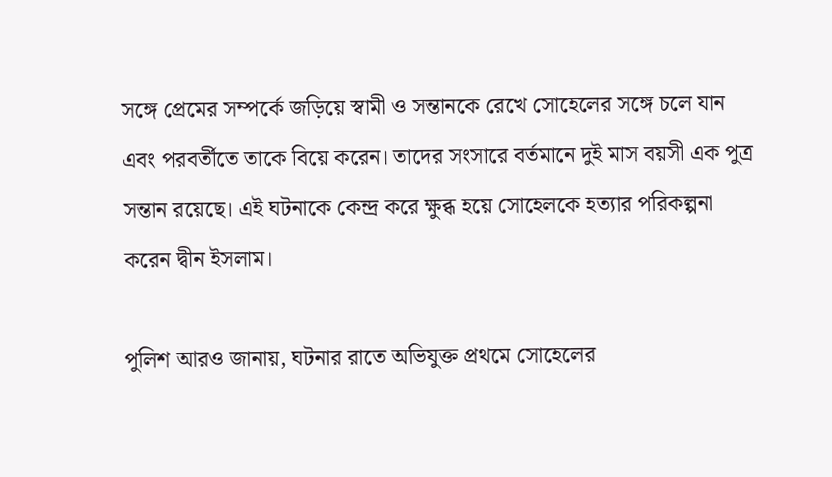সঙ্গে প্রেমের সম্পর্কে জড়িয়ে স্বামী ও সন্তানকে রেখে সোহেলের সঙ্গে চলে যান এবং পরবর্তীতে তাকে বিয়ে করেন। তাদের সংসারে বর্তমানে দুই মাস বয়সী এক পুত্র সন্তান রয়েছে। এই ঘটনাকে কেন্দ্র করে ক্ষুব্ধ হয়ে সোহেলকে হত্যার পরিকল্পনা করেন দ্বীন ইসলাম।

পুলিশ আরও জানায়, ঘটনার রাতে অভিযুক্ত প্রথমে সোহেলের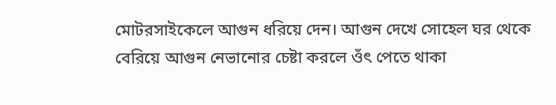মোটরসাইকেলে আগুন ধরিয়ে দেন। আগুন দেখে সোহেল ঘর থেকে বেরিয়ে আগুন নেভানোর চেষ্টা করলে ওঁৎ পেতে থাকা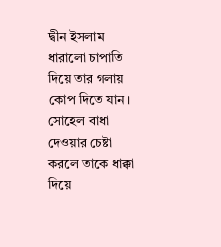দ্বীন ইসলাম ধারালো চাপাতি দিয়ে তার গলায় কোপ দিতে যান। সোহেল বাধা দেওয়ার চেষ্টা করলে তাকে ধাক্কা দিয়ে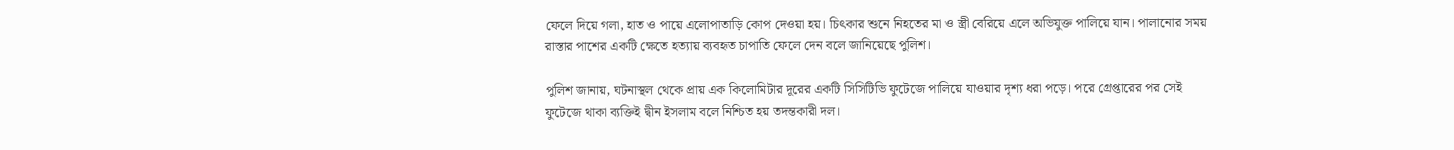ফেলে দিয়ে গলা, হাত ও পায়ে এলোপাতাড়ি কোপ দেওয়া হয়। চিৎকার শুনে নিহতের মা ও স্ত্রী বেরিয়ে এলে অভিযুক্ত পালিয়ে যান। পালানোর সময় রাস্তার পাশের একটি ক্ষেতে হত্যায় ব্যবহৃত চাপাতি ফেলে দেন বলে জানিয়েছে পুলিশ।

পুলিশ জানায়, ঘটনাস্থল থেকে প্রায় এক কিলোমিটার দূরের একটি সিসিটিভি ফুটেজে পালিয়ে যাওয়ার দৃশ্য ধরা পড়ে। পরে গ্রেপ্তারের পর সেই ফুটেজে থাকা ব্যক্তিই দ্বীন ইসলাম বলে নিশ্চিত হয় তদন্তকারী দল।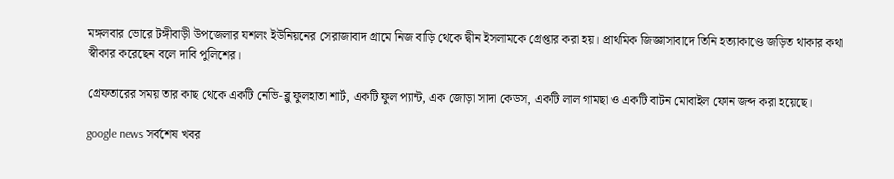মঙ্গলবার ভোরে টঙ্গীবাড়ী উপজেলার যশলং ইউনিয়নের সেরাজাবাদ গ্রামে নিজ বাড়ি থেকে দ্বীন ইসলামকে গ্রেপ্তার করা হয়। প্রাথমিক জিজ্ঞাসাবাদে তিনি হত্যাকাণ্ডে জড়িত থাকার কথা স্বীকার করেছেন বলে দাবি পুলিশের।

গ্রেফতারের সময় তার কাছ থেকে একটি নেভি-ব্লু ফুলহাতা শার্ট, একটি ফুল প্যান্ট, এক জোড়া সাদা কেডস, একটি লাল গামছা ও একটি বাটন মোবাইল ফোন জব্দ করা হয়েছে।

google news সর্বশেষ খবর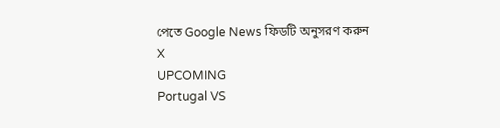পেতে Google News ফিডটি অনুসরণ করুন
X
UPCOMING
Portugal VS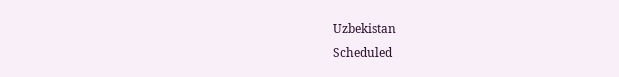Uzbekistan
Scheduled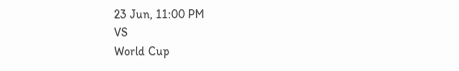23 Jun, 11:00 PM
VS
World Cup